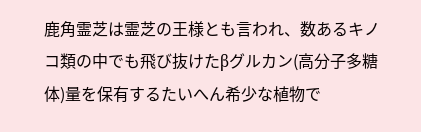鹿角霊芝は霊芝の王様とも言われ、数あるキノコ類の中でも飛び抜けたβグルカン(高分子多糖体)量を保有するたいへん希少な植物で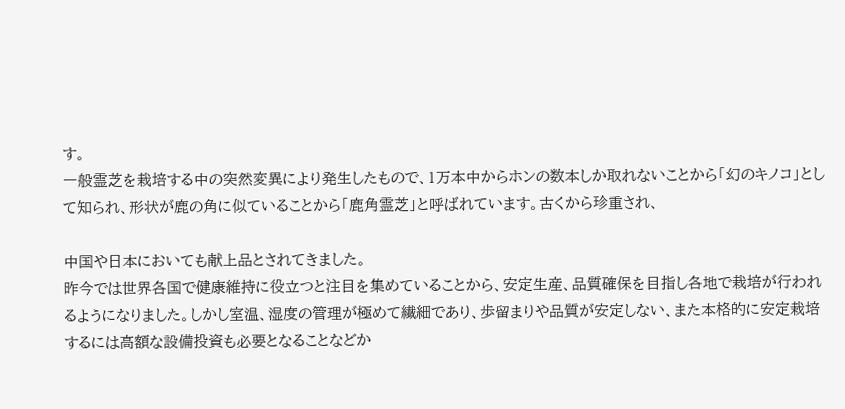す。
一般霊芝を栽培する中の突然変異により発生したもので、1万本中からホンの数本しか取れないことから「幻のキノコ」として知られ、形状が鹿の角に似ていることから「鹿角霊芝」と呼ばれています。古くから珍重され、

中国や日本においても献上品とされてきました。
昨今では世界各国で健康維持に役立つと注目を集めていることから、安定生産、品質確保を目指し各地で栽培が行われるようになりました。しかし室温、湿度の管理が極めて繊細であり、歩留まりや品質が安定しない、また本格的に安定栽培するには高額な設備投資も必要となることなどか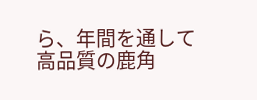ら、年間を通して高品質の鹿角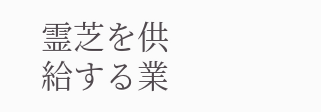霊芝を供給する業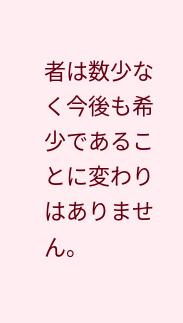者は数少なく今後も希少であることに変わりはありません。